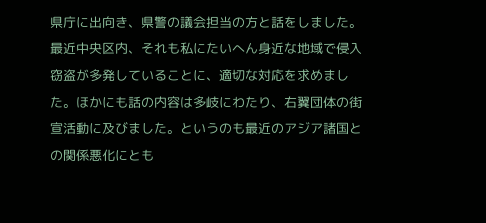県庁に出向き、県警の議会担当の方と話をしました。最近中央区内、それも私にたいへん身近な地域で侵入窃盗が多発していることに、適切な対応を求めました。ほかにも話の内容は多岐にわたり、右翼団体の街宣活動に及びました。というのも最近のアジア諸国との関係悪化にとも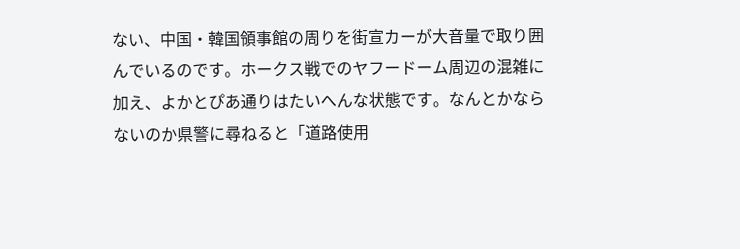ない、中国・韓国領事館の周りを街宣カーが大音量で取り囲んでいるのです。ホークス戦でのヤフードーム周辺の混雑に加え、よかとぴあ通りはたいへんな状態です。なんとかならないのか県警に尋ねると「道路使用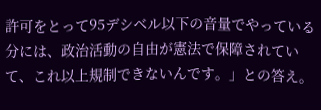許可をとって95デシベル以下の音量でやっている分には、政治活動の自由が憲法で保障されていて、これ以上規制できないんです。」との答え。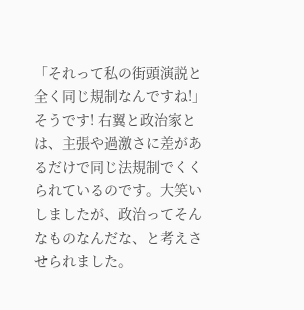「それって私の街頭演説と全く同じ規制なんですね!」そうです! 右翼と政治家とは、主張や過激さに差があるだけで同じ法規制でくくられているのです。大笑いしましたが、政治ってそんなものなんだな、と考えさせられました。